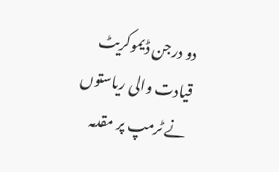دو درجن ڈیموکریٹ قیادت والی ریاستوں نے ٹرمپ پر مقدمہ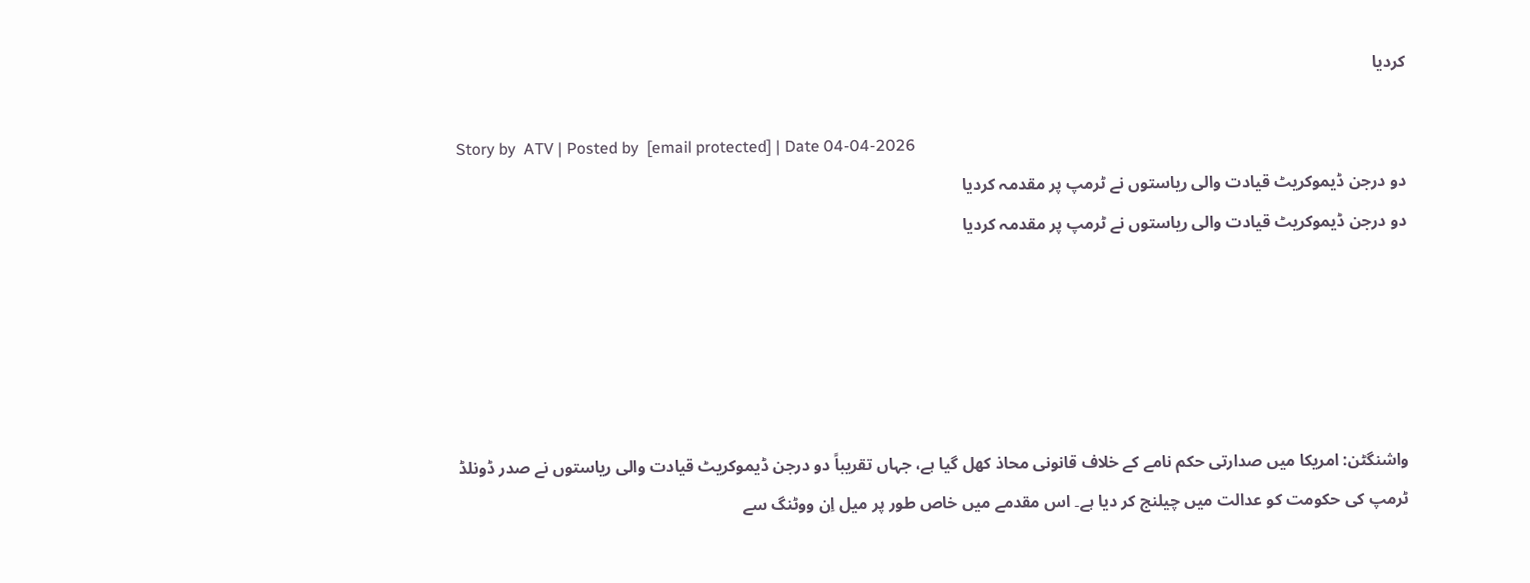کردیا

Story by  ATV | Posted by  [email protected] | Date 04-04-2026
دو درجن ڈیموکریٹ قیادت والی ریاستوں نے ٹرمپ پر مقدمہ کردیا
دو درجن ڈیموکریٹ قیادت والی ریاستوں نے ٹرمپ پر مقدمہ کردیا





واشنگٹن: امریکا میں صدارتی حکم نامے کے خلاف قانونی محاذ کھل گیا ہے، جہاں تقریباً دو درجن ڈیموکریٹ قیادت والی ریاستوں نے صدر ڈونلڈ ٹرمپ کی حکومت کو عدالت میں چیلنج کر دیا ہے۔ اس مقدمے میں خاص طور پر میل اِن ووٹنگ سے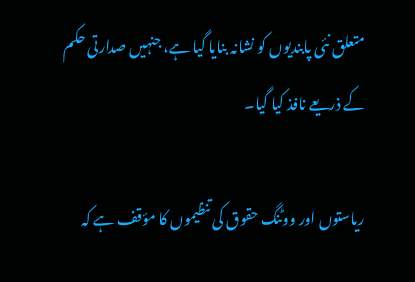متعلق نئی پابندیوں کو نشانہ بنایا گیا ہے، جنہیں صدارتی حکم کے ذریعے نافذ کیا گیا۔

ریاستوں اور ووٹنگ حقوق کی تنظیموں کا مؤقف ہے کہ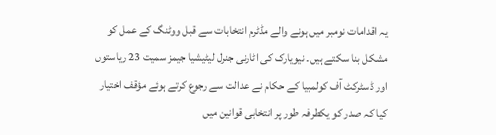یہ اقدامات نومبر میں ہونے والے مڈٹرم انتخابات سے قبل ووٹنگ کے عمل کو مشکل بنا سکتے ہیں۔ نیویارک کی اٹارنی جنرل لیٹیشیا جیمز سمیت 23 ریاستوں اور ڈسٹرکٹ آف کولمبیا کے حکام نے عدالت سے رجوع کرتے ہوئے مؤقف اختیار کیا کہ صدر کو یکطرفہ طور پر انتخابی قوانین میں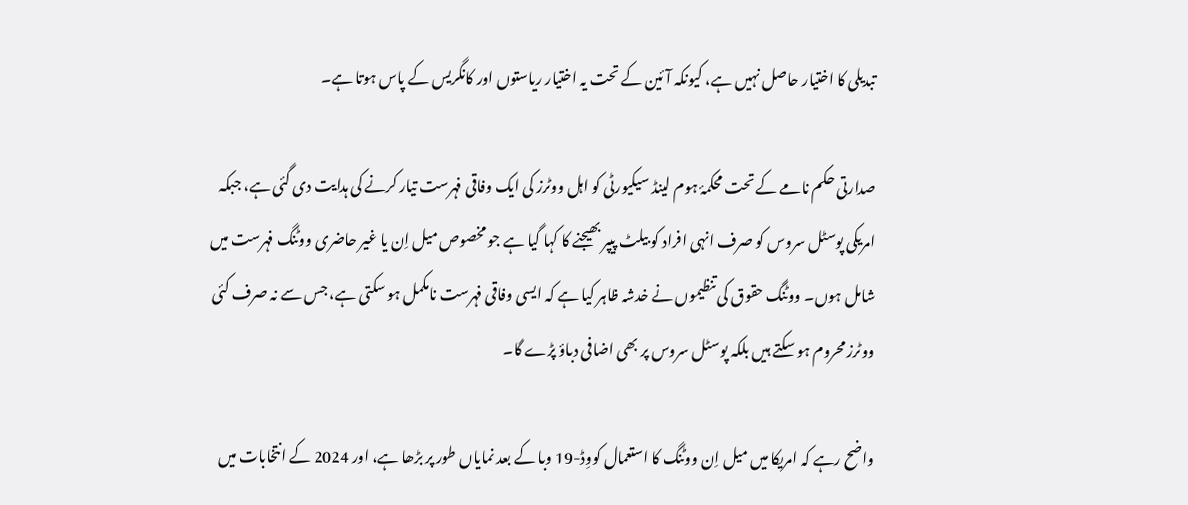تبدیلی کا اختیار حاصل نہیں ہے، کیونکہ آئین کے تحت یہ اختیار ریاستوں اور کانگریس کے پاس ہوتا ہے۔

صدارتی حکم نامے کے تحت محکمۂ ہوم لینڈ سیکیورٹی کو اہل ووٹرز کی ایک وفاقی فہرست تیار کرنے کی ہدایت دی گئی ہے، جبکہ امریکی پوسٹل سروس کو صرف انہی افراد کو بیلٹ پیپر بھیجنے کا کہا گیا ہے جو مخصوص میل اِن یا غیر حاضری ووٹنگ فہرست میں شامل ہوں۔ ووٹنگ حقوق کی تنظیموں نے خدشہ ظاہر کیا ہے کہ ایسی وفاقی فہرست نامکمل ہو سکتی ہے، جس سے نہ صرف کئی ووٹرز محروم ہو سکتے ہیں بلکہ پوسٹل سروس پر بھی اضافی دباؤ پڑے گا۔

واضح رہے کہ امریکا میں میل اِن ووٹنگ کا استعمال کووِڈ-19 وبا کے بعد نمایاں طور پر بڑھا ہے، اور 2024 کے انتخابات میں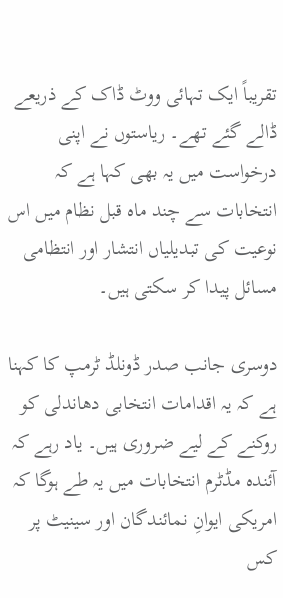تقریباً ایک تہائی ووٹ ڈاک کے ذریعے ڈالے گئے تھے۔ ریاستوں نے اپنی درخواست میں یہ بھی کہا ہے کہ انتخابات سے چند ماہ قبل نظام میں اس نوعیت کی تبدیلیاں انتشار اور انتظامی مسائل پیدا کر سکتی ہیں۔

دوسری جانب صدر ڈونلڈ ٹرمپ کا کہنا ہے کہ یہ اقدامات انتخابی دھاندلی کو روکنے کے لیے ضروری ہیں۔ یاد رہے کہ آئندہ مڈٹرم انتخابات میں یہ طے ہوگا کہ امریکی ایوانِ نمائندگان اور سینیٹ پر کس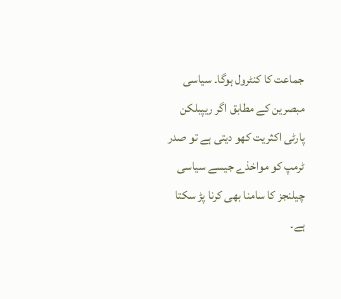جماعت کا کنٹرول ہوگا۔ سیاسی مبصرین کے مطابق اگر ریپبلکن پارٹی اکثریت کھو دیتی ہے تو صدر ٹرمپ کو مواخذے جیسے سیاسی چیلنجز کا سامنا بھی کرنا پڑ سکتا ہے۔